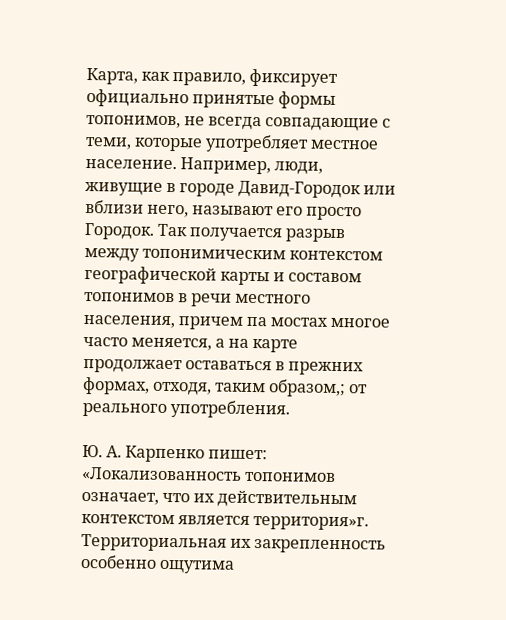Карта, как правило, фиксирует официально принятые формы топонимов, не всегда совпадающие с теми, которые употребляет местное население. Например, люди, живущие в городе Давид-Городок или вблизи него, называют его просто Городок. Так получается разрыв между топонимическим контекстом географической карты и составом топонимов в речи местного населения, причем па мостах многое часто меняется, а на карте продолжает оставаться в прежних формах, отходя, таким образом,; от реального употребления.

Ю. А. Карпенко пишет: «Локализованность топонимов означает, что их действительным контекстом является территория»г. Территориальная их закрепленность особенно ощутима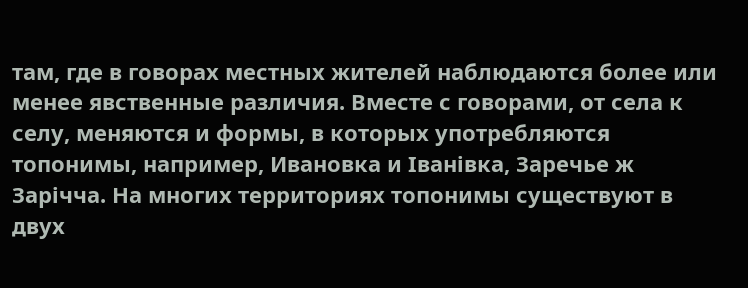там, где в говорах местных жителей наблюдаются более или менее явственные различия. Вместе с говорами, от села к селу, меняются и формы, в которых употребляются топонимы, например, Ивановка и Iванiвка, Заречье ж Зарiчча. На многих территориях топонимы существуют в двух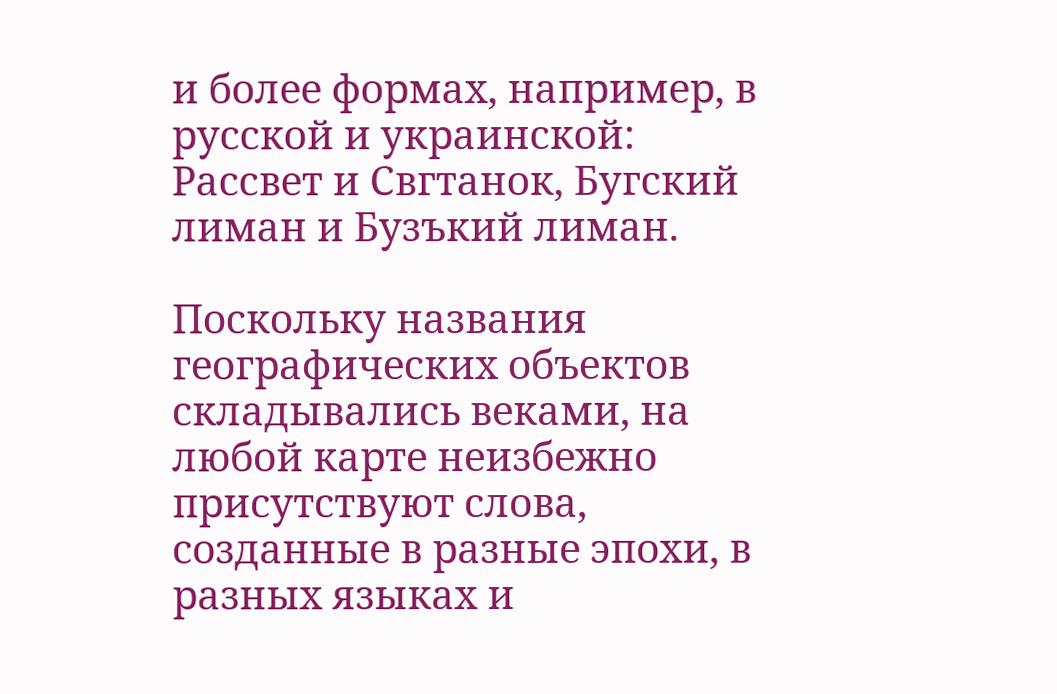и более формах, например, в русской и украинской: Рассвет и Свгтанок, Бугский лиман и Бузъкий лиман.

Поскольку названия географических объектов складывались веками, на любой карте неизбежно присутствуют слова, созданные в разные эпохи, в разных языках и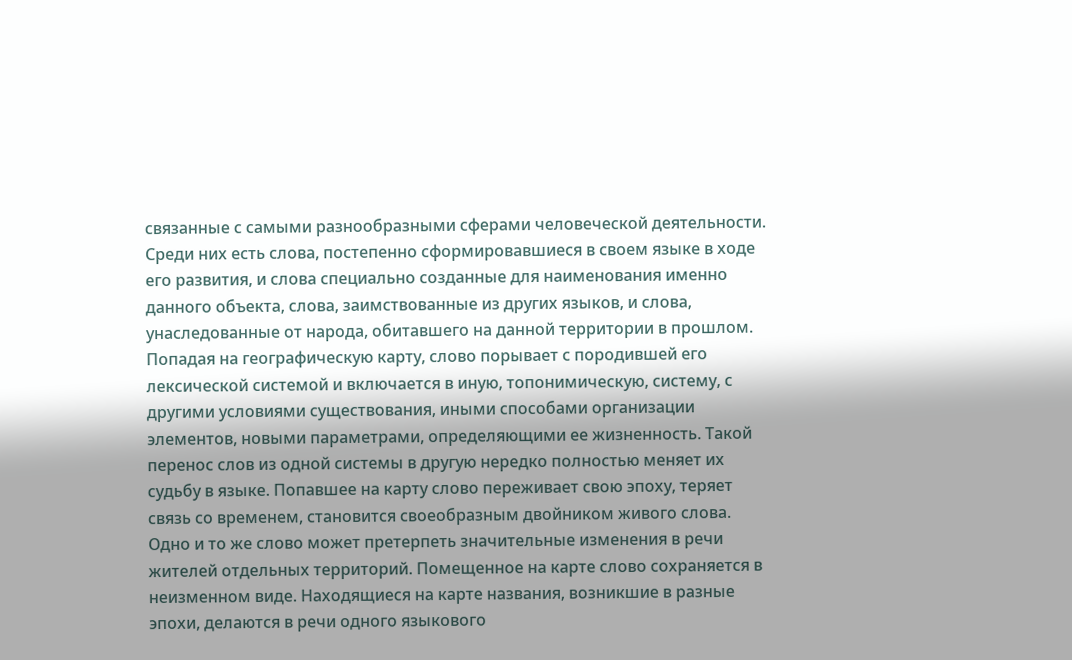связанные с самыми разнообразными сферами человеческой деятельности. Среди них есть слова, постепенно сформировавшиеся в своем языке в ходе его развития, и слова специально созданные для наименования именно данного объекта, слова, заимствованные из других языков, и слова, унаследованные от народа, обитавшего на данной территории в прошлом. Попадая на географическую карту, слово порывает с породившей его лексической системой и включается в иную, топонимическую, систему, с другими условиями существования, иными способами организации элементов, новыми параметрами, определяющими ее жизненность. Такой перенос слов из одной системы в другую нередко полностью меняет их судьбу в языке. Попавшее на карту слово переживает свою эпоху, теряет связь со временем, становится своеобразным двойником живого слова. Одно и то же слово может претерпеть значительные изменения в речи жителей отдельных территорий. Помещенное на карте слово сохраняется в неизменном виде. Находящиеся на карте названия, возникшие в разные эпохи, делаются в речи одного языкового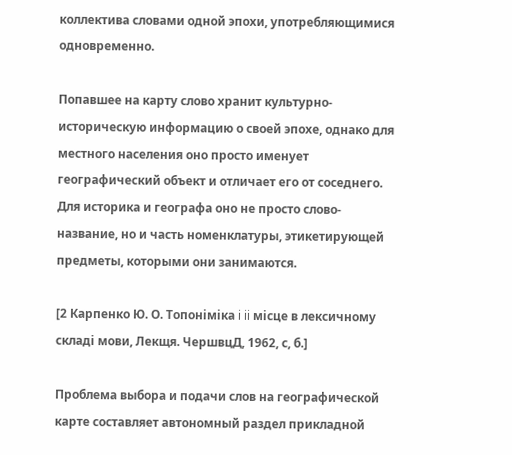коллектива словами одной эпохи, употребляющимися одновременно.

Попавшее на карту слово хранит культурно-историческую информацию о своей эпохе, однако для местного населения оно просто именует географический объект и отличает его от соседнего. Для историка и географа оно не просто слово-название, но и часть номенклатуры, этикетирующей предметы, которыми они занимаются.

[2 Карпенко Ю. О. Топонiмiка i ii мicце в лексичному складi мови, Лекщя. ЧершвцД, 1962, с, б.]

Проблема выбора и подачи слов на географической карте составляет автономный раздел прикладной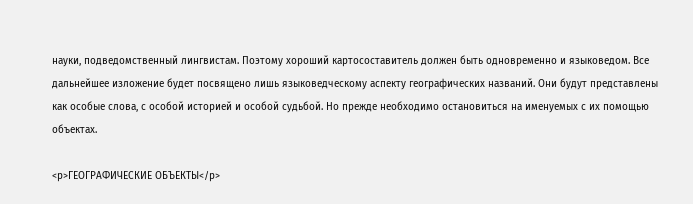науки, подведомственный лингвистам. Поэтому хороший картосоставитель должен быть одновременно и языковедом. Все дальнейшее изложение будет посвящено лишь языковедческому аспекту географических названий. Они будут представлены как особые слова, с особой историей и особой судьбой. Но прежде необходимо остановиться на именуемых с их помощью объектах.

<p>ГЕОГРАФИЧЕСКИЕ ОБЪЕКТЫ</p>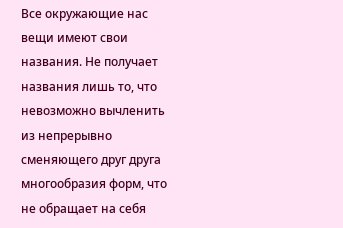Все окружающие нас вещи имеют свои названия. Не получает названия лишь то, что невозможно вычленить из непрерывно сменяющего друг друга многообразия форм, что не обращает на себя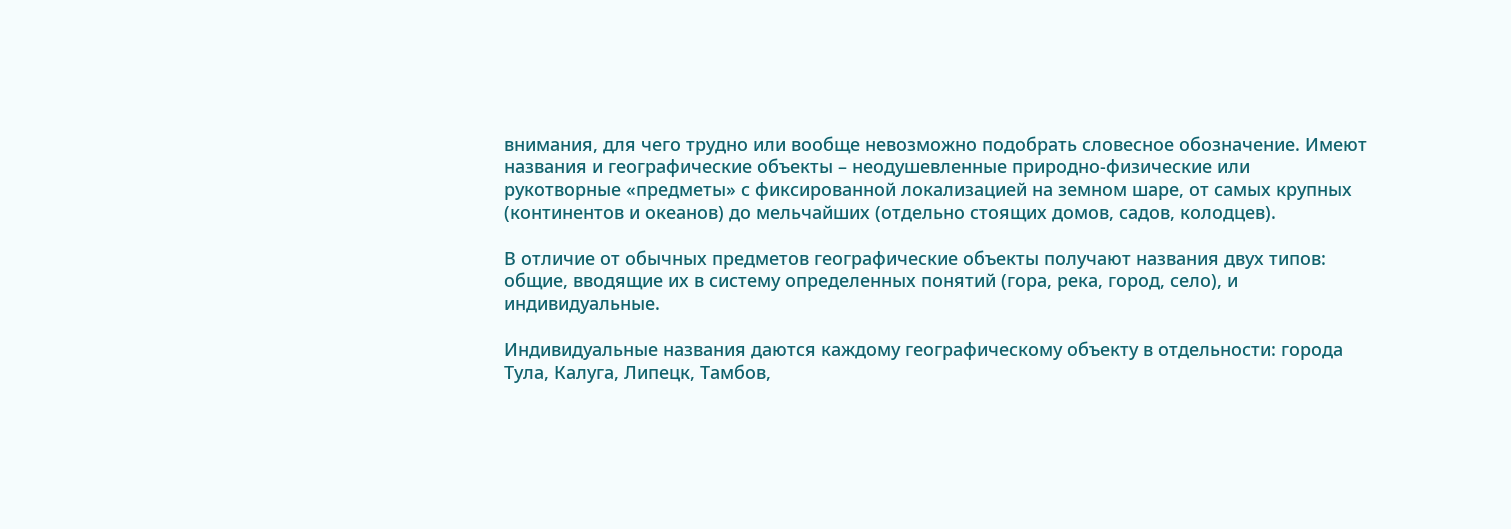внимания, для чего трудно или вообще невозможно подобрать словесное обозначение. Имеют названия и географические объекты – неодушевленные природно-физические или рукотворные «предметы» с фиксированной локализацией на земном шаре, от самых крупных (континентов и океанов) до мельчайших (отдельно стоящих домов, садов, колодцев).

В отличие от обычных предметов географические объекты получают названия двух типов: общие, вводящие их в систему определенных понятий (гора, река, город, село), и индивидуальные.

Индивидуальные названия даются каждому географическому объекту в отдельности: города Тула, Калуга, Липецк, Тамбов,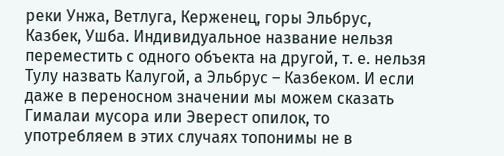реки Унжа, Ветлуга, Керженец, горы Эльбрус, Казбек, Ушба. Индивидуальное название нельзя переместить с одного объекта на другой, т. е. нельзя Тулу назвать Калугой, а Эльбрус – Казбеком. И если даже в переносном значении мы можем сказать Гималаи мусора или Эверест опилок, то употребляем в этих случаях топонимы не в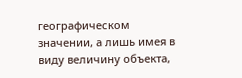географическом значении, а лишь имея в виду величину объекта,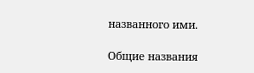названного ими.

Общие названия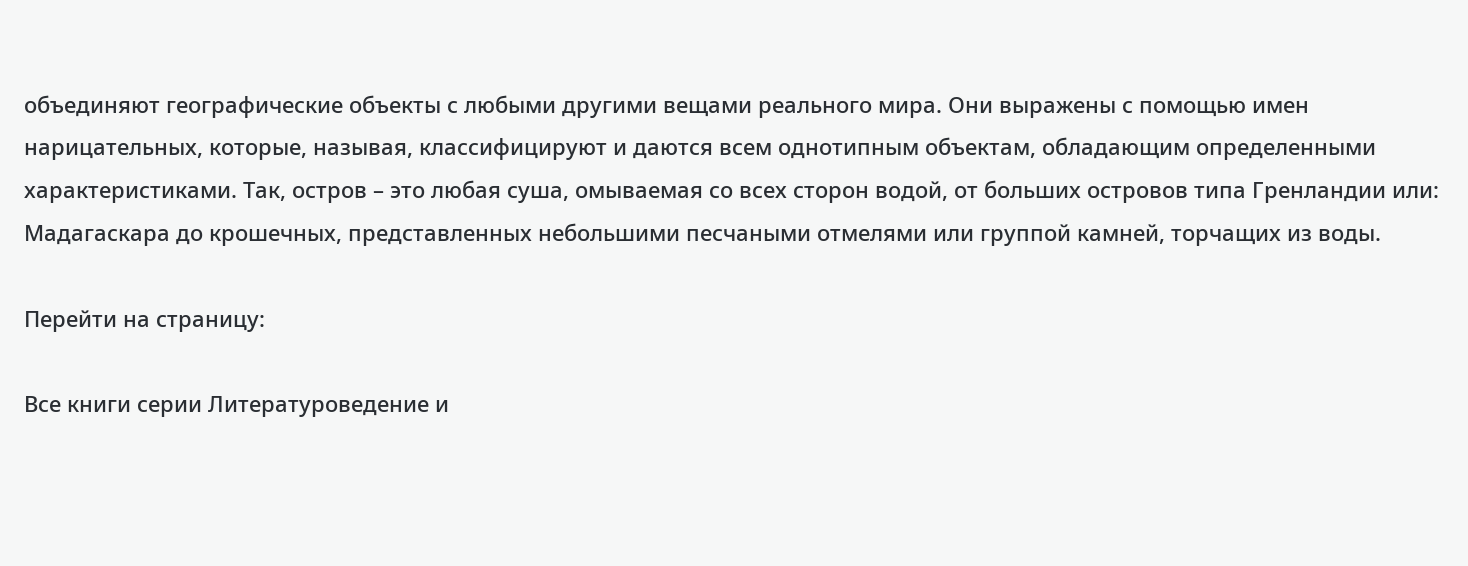объединяют географические объекты с любыми другими вещами реального мира. Они выражены с помощью имен нарицательных, которые, называя, классифицируют и даются всем однотипным объектам, обладающим определенными характеристиками. Так, остров – это любая суша, омываемая со всех сторон водой, от больших островов типа Гренландии или: Мадагаскара до крошечных, представленных небольшими песчаными отмелями или группой камней, торчащих из воды.

Перейти на страницу:

Все книги серии Литературоведение и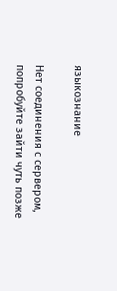языкознание

Нет соединения с сервером, попробуйте зайти чуть позже